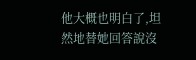他大概也明白了,坦然地替她回答說沒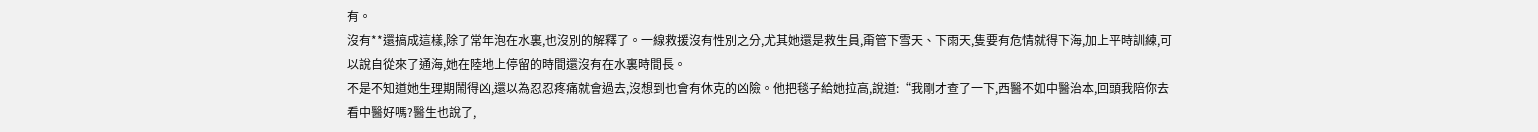有。
沒有**還搞成這樣,除了常年泡在水裏,也沒別的解釋了。一線救援沒有性別之分,尤其她還是救生員,甭管下雪天、下雨天,隻要有危情就得下海,加上平時訓練,可以說自從來了通海,她在陸地上停留的時間還沒有在水裏時間長。
不是不知道她生理期鬧得凶,還以為忍忍疼痛就會過去,沒想到也會有休克的凶險。他把毯子給她拉高,說道:“我剛才查了一下,西醫不如中醫治本,回頭我陪你去看中醫好嗎?醫生也說了,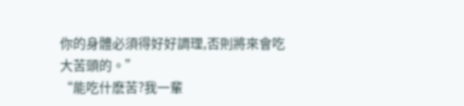你的身體必須得好好調理,否則將來會吃大苦頭的。”
“能吃什麽苦?我一輩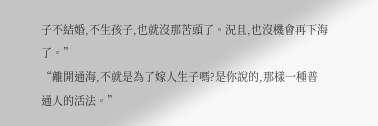子不結婚,不生孩子,也就沒那苦頭了。況且,也沒機會再下海了。”
“離開通海,不就是為了嫁人生子嗎?是你說的,那樣一種普通人的活法。”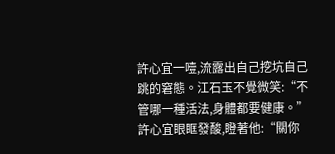許心宜一噎,流露出自己挖坑自己跳的窘態。江石玉不覺微笑:“不管哪一種活法,身體都要健康。”
許心宜眼眶發酸,瞪著他:“關你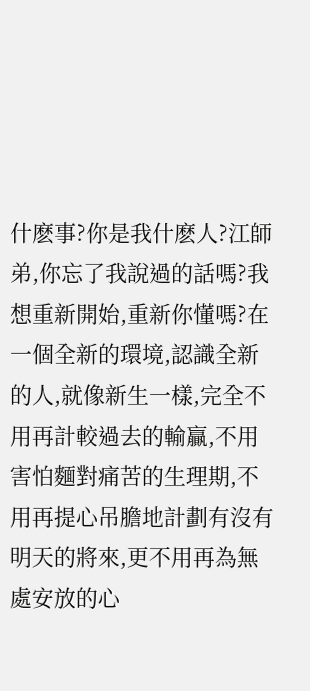什麽事?你是我什麽人?江師弟,你忘了我說過的話嗎?我想重新開始,重新你懂嗎?在一個全新的環境,認識全新的人,就像新生一樣,完全不用再計較過去的輸贏,不用害怕麵對痛苦的生理期,不用再提心吊膽地計劃有沒有明天的將來,更不用再為無處安放的心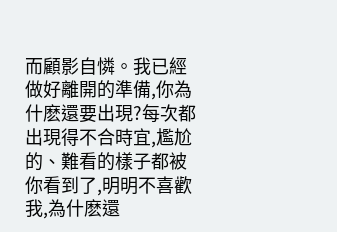而顧影自憐。我已經做好離開的準備,你為什麽還要出現?每次都出現得不合時宜,尷尬的、難看的樣子都被你看到了,明明不喜歡我,為什麽還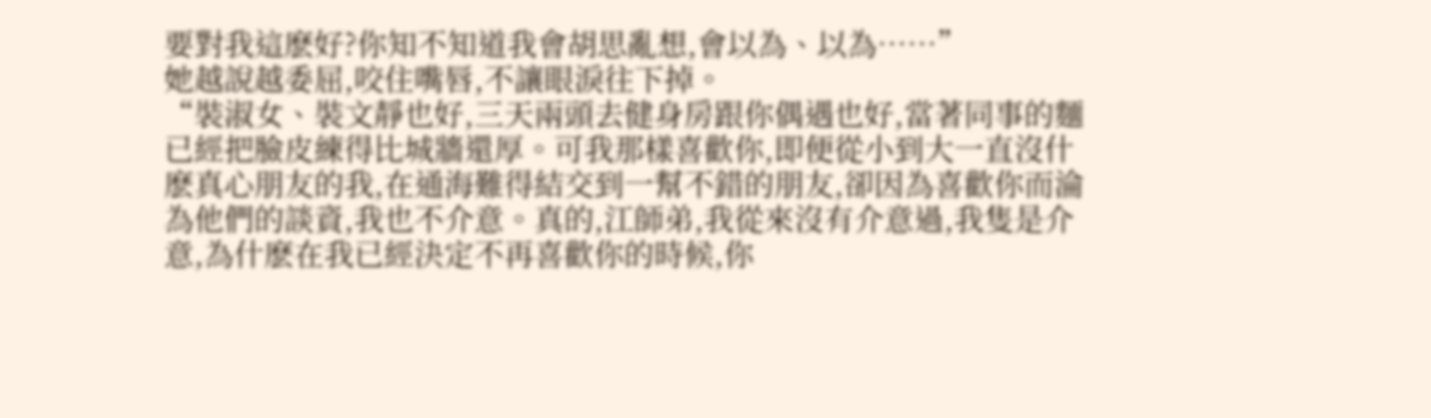要對我這麽好?你知不知道我會胡思亂想,會以為、以為……”
她越說越委屈,咬住嘴唇,不讓眼淚往下掉。
“裝淑女、裝文靜也好,三天兩頭去健身房跟你偶遇也好,當著同事的麵已經把臉皮練得比城牆還厚。可我那樣喜歡你,即便從小到大一直沒什麽真心朋友的我,在通海難得結交到一幫不錯的朋友,卻因為喜歡你而淪為他們的談資,我也不介意。真的,江師弟,我從來沒有介意過,我隻是介意,為什麽在我已經決定不再喜歡你的時候,你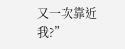又一次靠近我?”